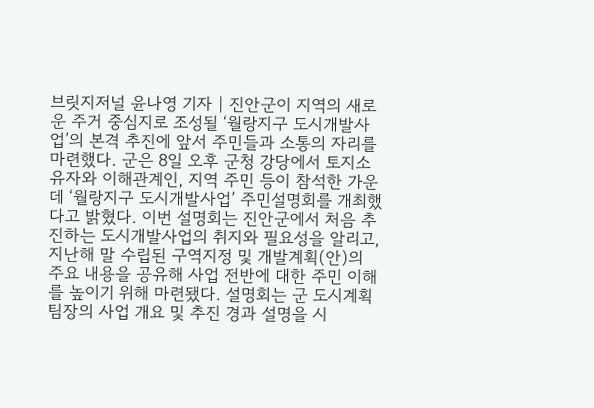브릿지저널 윤나영 기자 | 진안군이 지역의 새로운 주거 중심지로 조성될 ‘월랑지구 도시개발사업’의 본격 추진에 앞서 주민들과 소통의 자리를 마련했다. 군은 8일 오후 군청 강당에서 토지소유자와 이해관계인, 지역 주민 등이 참석한 가운데 ‘월랑지구 도시개발사업’ 주민설명회를 개최했다고 밝혔다. 이번 설명회는 진안군에서 처음 추진하는 도시개발사업의 취지와 필요성을 알리고, 지난해 말 수립된 구역지정 및 개발계획(안)의 주요 내용을 공유해 사업 전반에 대한 주민 이해를 높이기 위해 마련됐다. 설명회는 군 도시계획팀장의 사업 개요 및 추진 경과 설명을 시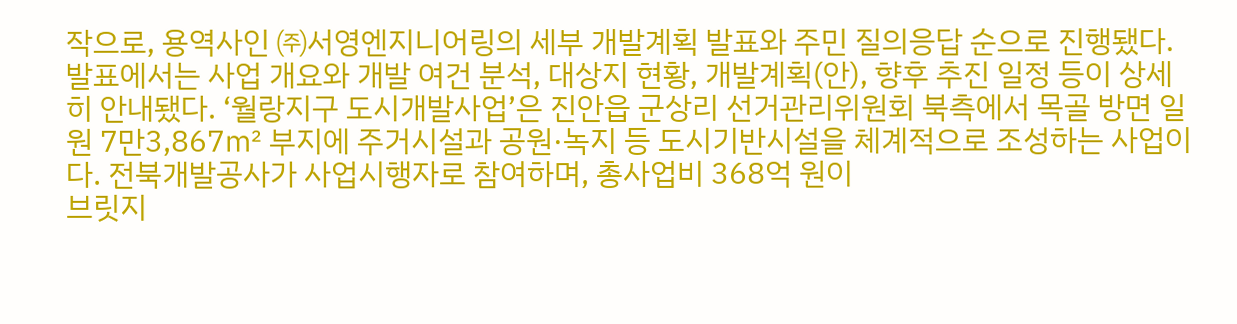작으로, 용역사인 ㈜서영엔지니어링의 세부 개발계획 발표와 주민 질의응답 순으로 진행됐다. 발표에서는 사업 개요와 개발 여건 분석, 대상지 현황, 개발계획(안), 향후 추진 일정 등이 상세히 안내됐다. ‘월랑지구 도시개발사업’은 진안읍 군상리 선거관리위원회 북측에서 목골 방면 일원 7만3,867㎡ 부지에 주거시설과 공원·녹지 등 도시기반시설을 체계적으로 조성하는 사업이다. 전북개발공사가 사업시행자로 참여하며, 총사업비 368억 원이
브릿지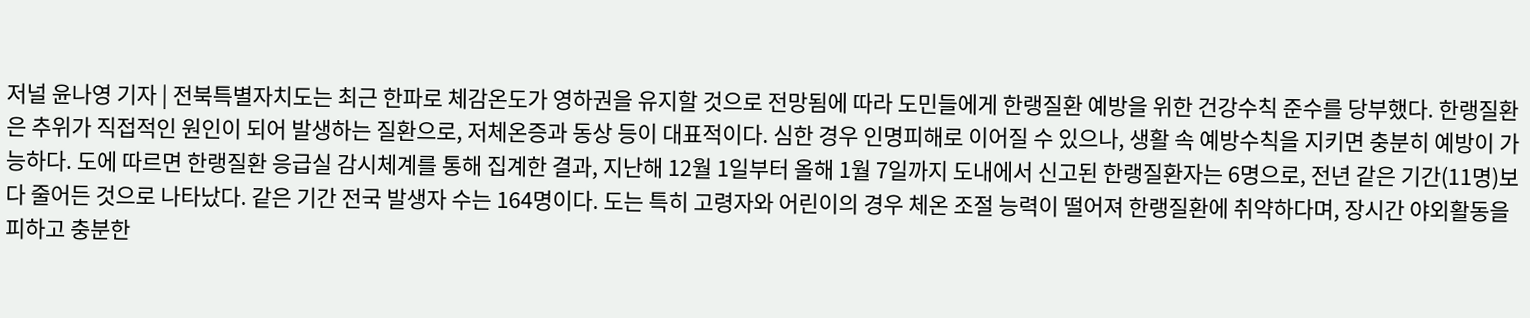저널 윤나영 기자 | 전북특별자치도는 최근 한파로 체감온도가 영하권을 유지할 것으로 전망됨에 따라 도민들에게 한랭질환 예방을 위한 건강수칙 준수를 당부했다. 한랭질환은 추위가 직접적인 원인이 되어 발생하는 질환으로, 저체온증과 동상 등이 대표적이다. 심한 경우 인명피해로 이어질 수 있으나, 생활 속 예방수칙을 지키면 충분히 예방이 가능하다. 도에 따르면 한랭질환 응급실 감시체계를 통해 집계한 결과, 지난해 12월 1일부터 올해 1월 7일까지 도내에서 신고된 한랭질환자는 6명으로, 전년 같은 기간(11명)보다 줄어든 것으로 나타났다. 같은 기간 전국 발생자 수는 164명이다. 도는 특히 고령자와 어린이의 경우 체온 조절 능력이 떨어져 한랭질환에 취약하다며, 장시간 야외활동을 피하고 충분한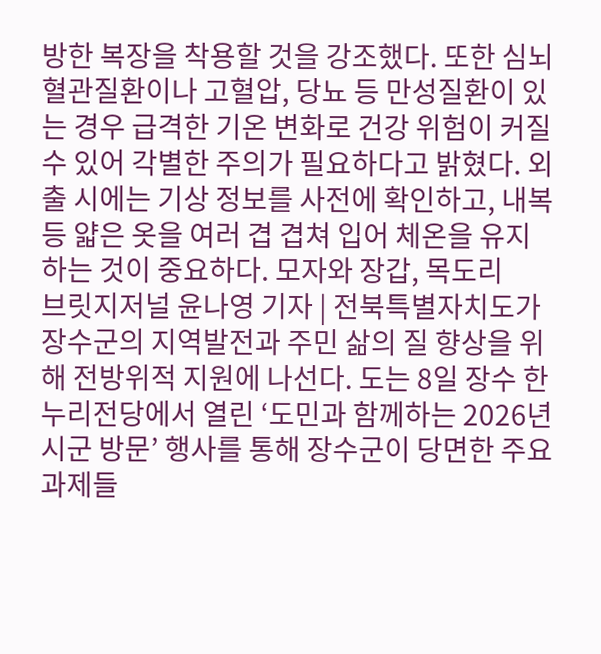방한 복장을 착용할 것을 강조했다. 또한 심뇌혈관질환이나 고혈압, 당뇨 등 만성질환이 있는 경우 급격한 기온 변화로 건강 위험이 커질 수 있어 각별한 주의가 필요하다고 밝혔다. 외출 시에는 기상 정보를 사전에 확인하고, 내복 등 얇은 옷을 여러 겹 겹쳐 입어 체온을 유지하는 것이 중요하다. 모자와 장갑, 목도리
브릿지저널 윤나영 기자 | 전북특별자치도가 장수군의 지역발전과 주민 삶의 질 향상을 위해 전방위적 지원에 나선다. 도는 8일 장수 한누리전당에서 열린 ‘도민과 함께하는 2026년 시군 방문’ 행사를 통해 장수군이 당면한 주요 과제들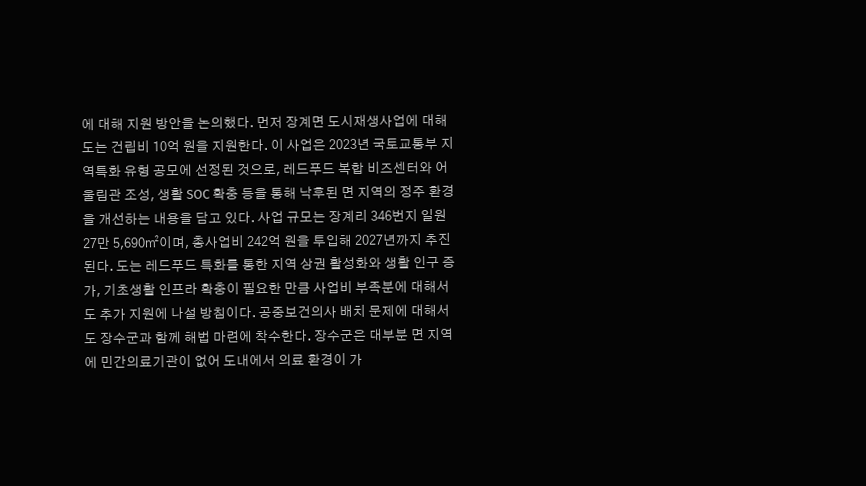에 대해 지원 방안을 논의했다. 먼저 장계면 도시재생사업에 대해 도는 건립비 10억 원을 지원한다. 이 사업은 2023년 국토교통부 지역특화 유형 공모에 선정된 것으로, 레드푸드 복합 비즈센터와 어울림관 조성, 생활 SOC 확충 등을 통해 낙후된 면 지역의 정주 환경을 개선하는 내용을 담고 있다. 사업 규모는 장계리 346번지 일원 27만 5,690㎡이며, 총사업비 242억 원을 투입해 2027년까지 추진된다. 도는 레드푸드 특화를 통한 지역 상권 활성화와 생활 인구 증가, 기초생활 인프라 확충이 필요한 만큼 사업비 부족분에 대해서도 추가 지원에 나설 방침이다. 공중보건의사 배치 문제에 대해서도 장수군과 함께 해법 마련에 착수한다. 장수군은 대부분 면 지역에 민간의료기관이 없어 도내에서 의료 환경이 가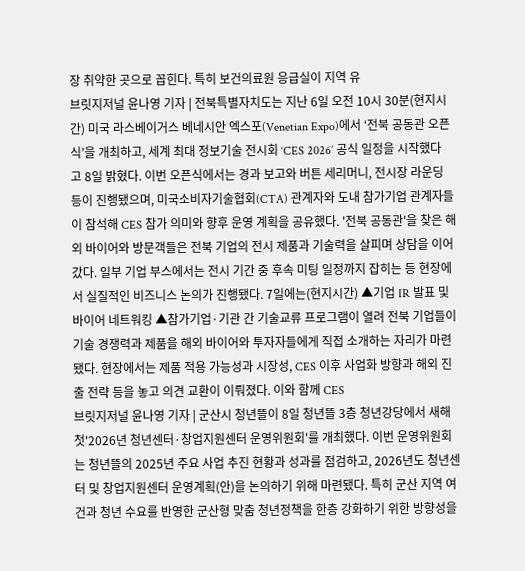장 취약한 곳으로 꼽힌다. 특히 보건의료원 응급실이 지역 유
브릿지저널 윤나영 기자 | 전북특별자치도는 지난 6일 오전 10시 30분(현지시간) 미국 라스베이거스 베네시안 엑스포(Venetian Expo)에서 ‘전북 공동관 오픈식’을 개최하고, 세계 최대 정보기술 전시회 ‘CES 2026’ 공식 일정을 시작했다고 8일 밝혔다. 이번 오픈식에서는 경과 보고와 버튼 세리머니, 전시장 라운딩 등이 진행됐으며, 미국소비자기술협회(CTA) 관계자와 도내 참가기업 관계자들이 참석해 CES 참가 의미와 향후 운영 계획을 공유했다. '전북 공동관'을 찾은 해외 바이어와 방문객들은 전북 기업의 전시 제품과 기술력을 살피며 상담을 이어갔다. 일부 기업 부스에서는 전시 기간 중 후속 미팅 일정까지 잡히는 등 현장에서 실질적인 비즈니스 논의가 진행됐다. 7일에는(현지시간) ▲기업 IR 발표 및 바이어 네트워킹 ▲참가기업·기관 간 기술교류 프로그램이 열려 전북 기업들이 기술 경쟁력과 제품을 해외 바이어와 투자자들에게 직접 소개하는 자리가 마련됐다. 현장에서는 제품 적용 가능성과 시장성, CES 이후 사업화 방향과 해외 진출 전략 등을 놓고 의견 교환이 이뤄졌다. 이와 함께 CES
브릿지저널 윤나영 기자 | 군산시 청년뜰이 8일 청년뜰 3층 청년강당에서 새해 첫'2026년 청년센터·창업지원센터 운영위원회'를 개최했다. 이번 운영위원회는 청년뜰의 2025년 주요 사업 추진 현황과 성과를 점검하고, 2026년도 청년센터 및 창업지원센터 운영계획(안)을 논의하기 위해 마련됐다. 특히 군산 지역 여건과 청년 수요를 반영한 군산형 맞춤 청년정책을 한층 강화하기 위한 방향성을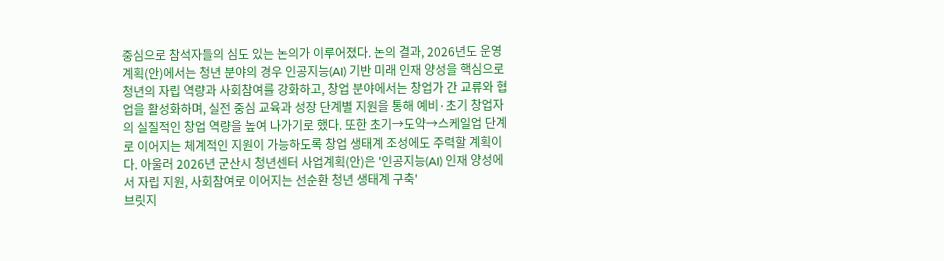중심으로 참석자들의 심도 있는 논의가 이루어졌다. 논의 결과, 2026년도 운영계획(안)에서는 청년 분야의 경우 인공지능(AI) 기반 미래 인재 양성을 핵심으로 청년의 자립 역량과 사회참여를 강화하고, 창업 분야에서는 창업가 간 교류와 협업을 활성화하며, 실전 중심 교육과 성장 단계별 지원을 통해 예비·초기 창업자의 실질적인 창업 역량을 높여 나가기로 했다. 또한 초기→도약→스케일업 단계로 이어지는 체계적인 지원이 가능하도록 창업 생태계 조성에도 주력할 계획이다. 아울러 2026년 군산시 청년센터 사업계획(안)은 '인공지능(AI) 인재 양성에서 자립 지원, 사회참여로 이어지는 선순환 청년 생태계 구축'
브릿지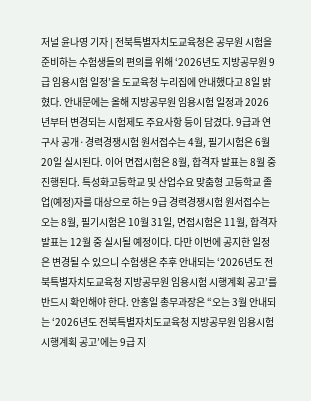저널 윤나영 기자 | 전북특별자치도교육청은 공무원 시험을 준비하는 수험생들의 편의를 위해 ‘2026년도 지방공무원 9급 임용시험 일정’을 도교육청 누리집에 안내했다고 8일 밝혔다. 안내문에는 올해 지방공무원 임용시험 일정과 2026년부터 변경되는 시험제도 주요사항 등이 담겼다. 9급과 연구사 공개·경력경쟁시험 원서접수는 4월, 필기시험은 6월 20일 실시된다. 이어 면접시험은 8월, 합격자 발표는 8월 중 진행된다. 특성화고등학교 및 산업수요 맞춤형 고등학교 졸업(예정)자를 대상으로 하는 9급 경력경쟁시험 원서접수는 오는 8월, 필기시험은 10월 31일, 면접시험은 11월, 합격자 발표는 12월 중 실시될 예정이다. 다만 이번에 공지한 일정은 변경될 수 있으니 수험생은 추후 안내되는 ‘2026년도 전북특별자치도교육청 지방공무원 임용시험 시행계획 공고’를 반드시 확인해야 한다. 안홍일 총무과장은 “오는 3월 안내되는 ‘2026년도 전북특별자치도교육청 지방공무원 임용시험 시행계획 공고’에는 9급 지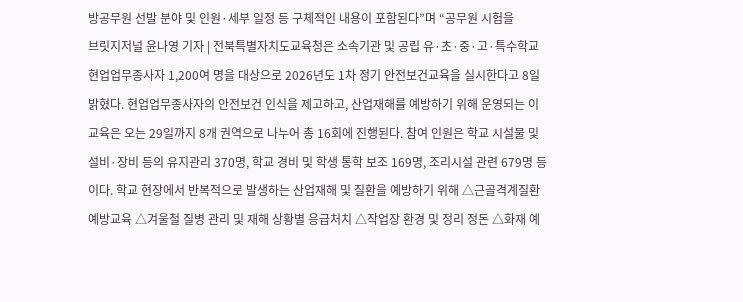방공무원 선발 분야 및 인원·세부 일정 등 구체적인 내용이 포함된다”며 “공무원 시험을
브릿지저널 윤나영 기자 | 전북특별자치도교육청은 소속기관 및 공립 유·초·중·고·특수학교 현업업무종사자 1,200여 명을 대상으로 2026년도 1차 정기 안전보건교육을 실시한다고 8일 밝혔다. 현업업무종사자의 안전보건 인식을 제고하고, 산업재해를 예방하기 위해 운영되는 이 교육은 오는 29일까지 8개 권역으로 나누어 총 16회에 진행된다. 참여 인원은 학교 시설물 및 설비·장비 등의 유지관리 370명, 학교 경비 및 학생 통학 보조 169명, 조리시설 관련 679명 등이다. 학교 현장에서 반복적으로 발생하는 산업재해 및 질환을 예방하기 위해 △근골격계질환 예방교육 △겨울철 질병 관리 및 재해 상황별 응급처치 △작업장 환경 및 정리 정돈 △화재 예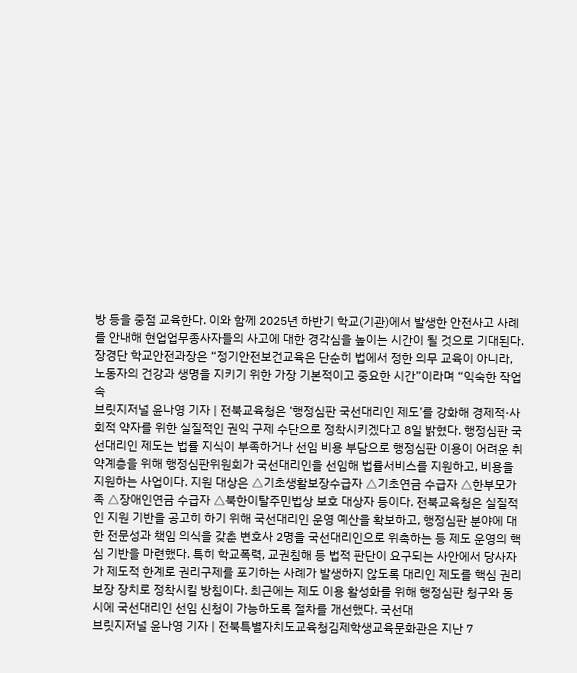방 등을 중점 교육한다. 이와 함께 2025년 하반기 학교(기관)에서 발생한 안전사고 사례를 안내해 현업업무종사자들의 사고에 대한 경각심을 높이는 시간이 될 것으로 기대된다. 장경단 학교안전과장은 “정기안전보건교육은 단순히 법에서 정한 의무 교육이 아니라, 노동자의 건강과 생명을 지키기 위한 가장 기본적이고 중요한 시간”이라며 “익숙한 작업 속
브릿지저널 윤나영 기자 | 전북교육청은 ‘행정심판 국선대리인 제도’를 강화해 경제적·사회적 약자를 위한 실질적인 권익 구제 수단으로 정착시키겠다고 8일 밝혔다. 행정심판 국선대리인 제도는 법률 지식이 부족하거나 선임 비용 부담으로 행정심판 이용이 어려운 취약계층을 위해 행정심판위원회가 국선대리인을 선임해 법률서비스를 지원하고, 비용을 지원하는 사업이다. 지원 대상은 △기초생활보장수급자 △기초연금 수급자 △한부모가족 △장애인연금 수급자 △북한이탈주민법상 보호 대상자 등이다. 전북교육청은 실질적인 지원 기반을 공고히 하기 위해 국선대리인 운영 예산을 확보하고, 행정심판 분야에 대한 전문성과 책임 의식을 갖춘 변호사 2명을 국선대리인으로 위촉하는 등 제도 운영의 핵심 기반을 마련했다. 특히 학교폭력, 교권침해 등 법적 판단이 요구되는 사안에서 당사자가 제도적 한계로 권리구제를 포기하는 사례가 발생하지 않도록 대리인 제도를 핵심 권리 보장 장치로 정착시킬 방침이다. 최근에는 제도 이용 활성화를 위해 행정심판 청구와 동시에 국선대리인 선임 신청이 가능하도록 절차를 개선했다. 국선대
브릿지저널 윤나영 기자 | 전북특별자치도교육청김제학생교육문화관은 지난 7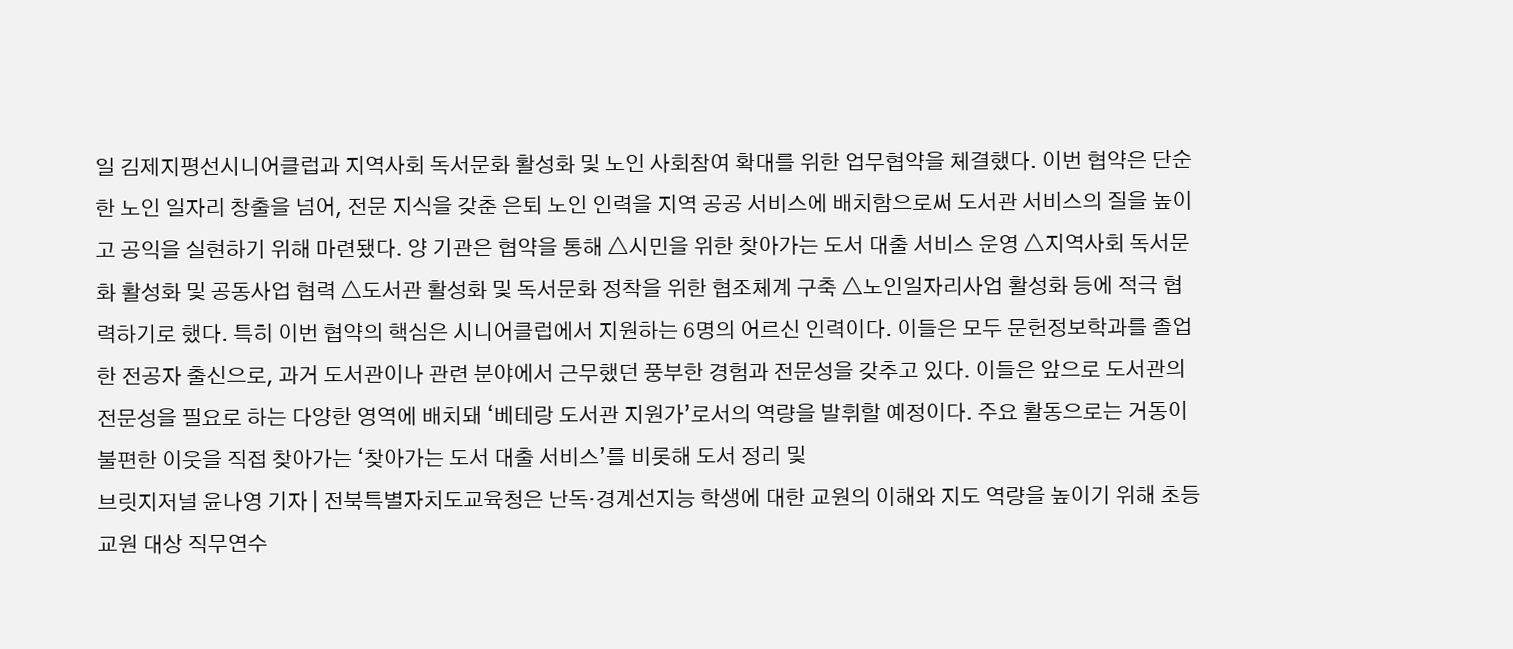일 김제지평선시니어클럽과 지역사회 독서문화 활성화 및 노인 사회참여 확대를 위한 업무협약을 체결했다. 이번 협약은 단순한 노인 일자리 창출을 넘어, 전문 지식을 갖춘 은퇴 노인 인력을 지역 공공 서비스에 배치함으로써 도서관 서비스의 질을 높이고 공익을 실현하기 위해 마련됐다. 양 기관은 협약을 통해 △시민을 위한 찾아가는 도서 대출 서비스 운영 △지역사회 독서문화 활성화 및 공동사업 협력 △도서관 활성화 및 독서문화 정착을 위한 협조체계 구축 △노인일자리사업 활성화 등에 적극 협력하기로 했다. 특히 이번 협약의 핵심은 시니어클럽에서 지원하는 6명의 어르신 인력이다. 이들은 모두 문헌정보학과를 졸업한 전공자 출신으로, 과거 도서관이나 관련 분야에서 근무했던 풍부한 경험과 전문성을 갖추고 있다. 이들은 앞으로 도서관의 전문성을 필요로 하는 다양한 영역에 배치돼 ‘베테랑 도서관 지원가’로서의 역량을 발휘할 예정이다. 주요 활동으로는 거동이 불편한 이웃을 직접 찾아가는 ‘찾아가는 도서 대출 서비스’를 비롯해 도서 정리 및
브릿지저널 윤나영 기자 | 전북특별자치도교육청은 난독·경계선지능 학생에 대한 교원의 이해와 지도 역량을 높이기 위해 초등 교원 대상 직무연수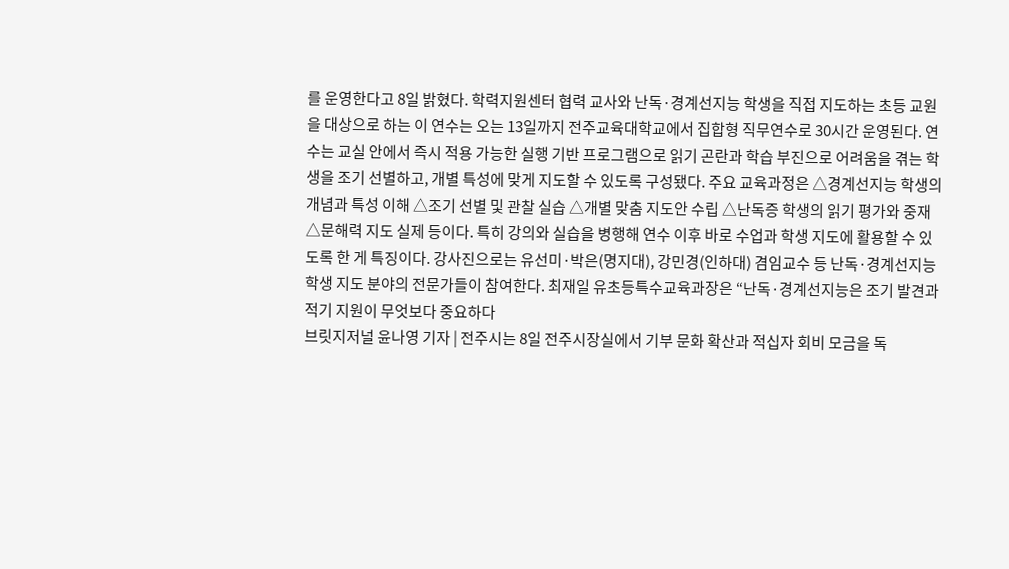를 운영한다고 8일 밝혔다. 학력지원센터 협력 교사와 난독·경계선지능 학생을 직접 지도하는 초등 교원을 대상으로 하는 이 연수는 오는 13일까지 전주교육대학교에서 집합형 직무연수로 30시간 운영된다. 연수는 교실 안에서 즉시 적용 가능한 실행 기반 프로그램으로 읽기 곤란과 학습 부진으로 어려움을 겪는 학생을 조기 선별하고, 개별 특성에 맞게 지도할 수 있도록 구성됐다. 주요 교육과정은 △경계선지능 학생의 개념과 특성 이해 △조기 선별 및 관찰 실습 △개별 맞춤 지도안 수립 △난독증 학생의 읽기 평가와 중재 △문해력 지도 실제 등이다. 특히 강의와 실습을 병행해 연수 이후 바로 수업과 학생 지도에 활용할 수 있도록 한 게 특징이다. 강사진으로는 유선미·박은(명지대), 강민경(인하대) 겸임교수 등 난독·경계선지능 학생 지도 분야의 전문가들이 참여한다. 최재일 유초등특수교육과장은 “난독·경계선지능은 조기 발견과 적기 지원이 무엇보다 중요하다
브릿지저널 윤나영 기자 | 전주시는 8일 전주시장실에서 기부 문화 확산과 적십자 회비 모금을 독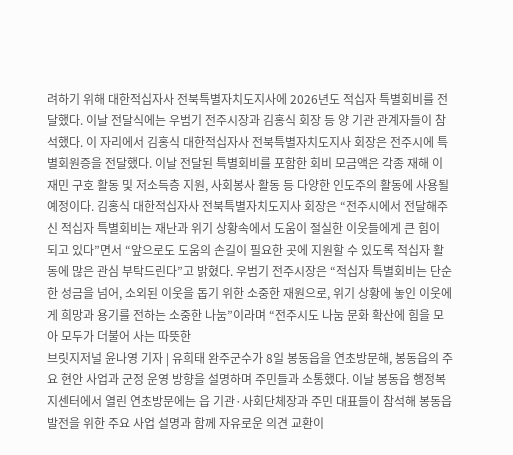려하기 위해 대한적십자사 전북특별자치도지사에 2026년도 적십자 특별회비를 전달했다. 이날 전달식에는 우범기 전주시장과 김홍식 회장 등 양 기관 관계자들이 참석했다. 이 자리에서 김홍식 대한적십자사 전북특별자치도지사 회장은 전주시에 특별회원증을 전달했다. 이날 전달된 특별회비를 포함한 회비 모금액은 각종 재해 이재민 구호 활동 및 저소득층 지원, 사회봉사 활동 등 다양한 인도주의 활동에 사용될 예정이다. 김홍식 대한적십자사 전북특별자치도지사 회장은 “전주시에서 전달해주신 적십자 특별회비는 재난과 위기 상황속에서 도움이 절실한 이웃들에게 큰 힘이 되고 있다”면서 “앞으로도 도움의 손길이 필요한 곳에 지원할 수 있도록 적십자 활동에 많은 관심 부탁드린다”고 밝혔다. 우범기 전주시장은 “적십자 특별회비는 단순한 성금을 넘어, 소외된 이웃을 돕기 위한 소중한 재원으로, 위기 상황에 놓인 이웃에게 희망과 용기를 전하는 소중한 나눔”이라며 “전주시도 나눔 문화 확산에 힘을 모아 모두가 더불어 사는 따뜻한
브릿지저널 윤나영 기자 | 유희태 완주군수가 8일 봉동읍을 연초방문해, 봉동읍의 주요 현안 사업과 군정 운영 방향을 설명하며 주민들과 소통했다. 이날 봉동읍 행정복지센터에서 열린 연초방문에는 읍 기관·사회단체장과 주민 대표들이 참석해 봉동읍 발전을 위한 주요 사업 설명과 함께 자유로운 의견 교환이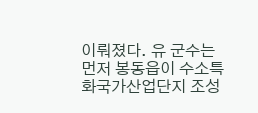이뤄졌다. 유 군수는 먼저 봉동읍이 수소특화국가산업단지 조성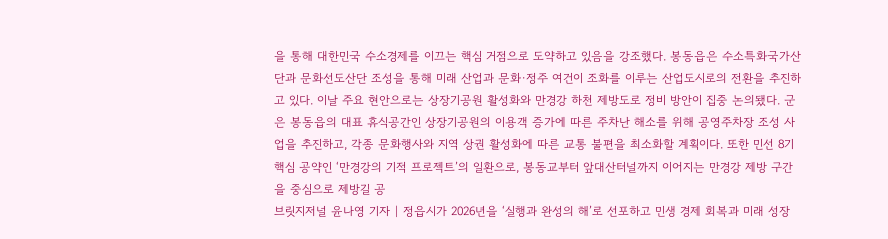을 통해 대한민국 수소경제를 이끄는 핵심 거점으로 도약하고 있음을 강조했다. 봉동읍은 수소특화국가산단과 문화선도산단 조성을 통해 미래 산업과 문화·정주 여건이 조화를 이루는 산업도시로의 전환을 추진하고 있다. 이날 주요 현안으로는 상장기공원 활성화와 만경강 하천 제방도로 정비 방안이 집중 논의됐다. 군은 봉동읍의 대표 휴식공간인 상장기공원의 이용객 증가에 따른 주차난 해소를 위해 공영주차장 조성 사업을 추진하고, 각종 문화행사와 지역 상권 활성화에 따른 교통 불편을 최소화할 계획이다. 또한 민선 8기 핵심 공약인 ‘만경강의 기적 프로젝트’의 일환으로, 봉동교부터 앞대산터널까지 이어지는 만경강 제방 구간을 중심으로 제방길 공
브릿지저널 윤나영 기자 | 정읍시가 2026년을 ‘실행과 완성의 해’로 선포하고 민생 경제 회복과 미래 성장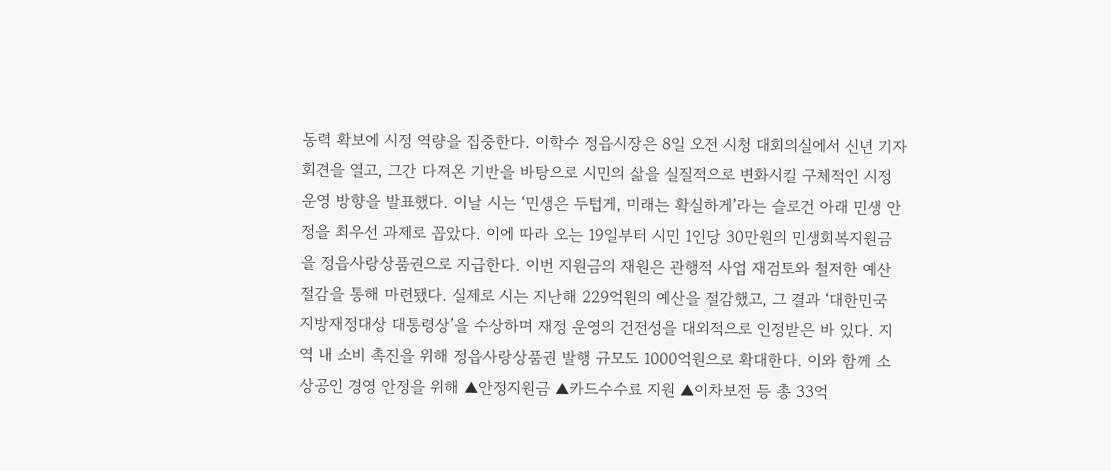동력 확보에 시정 역량을 집중한다. 이학수 정읍시장은 8일 오전 시청 대회의실에서 신년 기자회견을 열고, 그간 다져온 기반을 바탕으로 시민의 삶을 실질적으로 변화시킬 구체적인 시정 운영 방향을 발표했다. 이날 시는 ‘민생은 두텁게, 미래는 확실하게’라는 슬로건 아래 민생 안정을 최우선 과제로 꼽았다. 이에 따라 오는 19일부터 시민 1인당 30만원의 민생회복지원금을 정읍사랑상품권으로 지급한다. 이번 지원금의 재원은 관행적 사업 재검토와 철저한 예산 절감을 통해 마련됐다. 실제로 시는 지난해 229억원의 예산을 절감했고, 그 결과 ‘대한민국 지방재정대상 대통령상’을 수상하며 재정 운영의 건전성을 대외적으로 인정받은 바 있다. 지역 내 소비 촉진을 위해 정읍사랑상품권 발행 규모도 1000억원으로 확대한다. 이와 함께 소상공인 경영 안정을 위해 ▲안정지원금 ▲카드수수료 지원 ▲이차보전 등 총 33억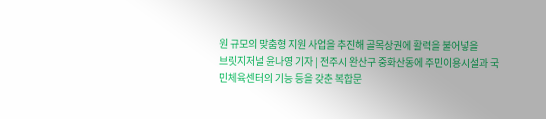원 규모의 맞춤형 지원 사업을 추진해 골목상권에 활력을 불어넣을
브릿지저널 윤나영 기자 | 전주시 완산구 중화산동에 주민이용시설과 국민체육센터의 기능 등을 갖춘 복합문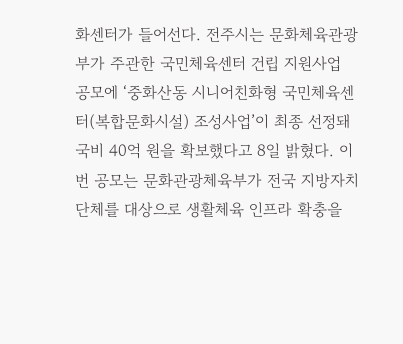화센터가 들어선다. 전주시는 문화체육관광부가 주관한 국민체육센터 건립 지원사업 공모에 ‘중화산동 시니어친화형 국민체육센터(복합문화시설) 조성사업’이 최종 선정돼 국비 40억 원을 확보했다고 8일 밝혔다. 이번 공모는 문화관광체육부가 전국 지방자치단체를 대상으로 생활체육 인프라 확충을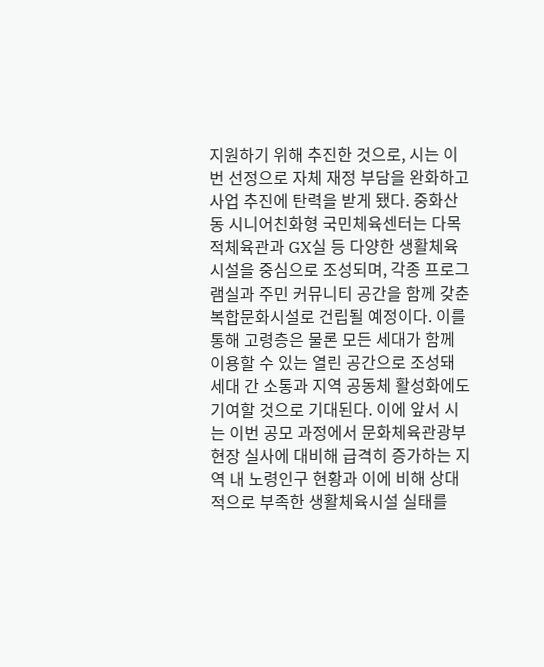지원하기 위해 추진한 것으로, 시는 이번 선정으로 자체 재정 부담을 완화하고 사업 추진에 탄력을 받게 됐다. 중화산동 시니어친화형 국민체육센터는 다목적체육관과 GX실 등 다양한 생활체육시설을 중심으로 조성되며, 각종 프로그램실과 주민 커뮤니티 공간을 함께 갖춘 복합문화시설로 건립될 예정이다. 이를 통해 고령층은 물론 모든 세대가 함께 이용할 수 있는 열린 공간으로 조성돼 세대 간 소통과 지역 공동체 활성화에도 기여할 것으로 기대된다. 이에 앞서 시는 이번 공모 과정에서 문화체육관광부 현장 실사에 대비해 급격히 증가하는 지역 내 노령인구 현황과 이에 비해 상대적으로 부족한 생활체육시설 실태를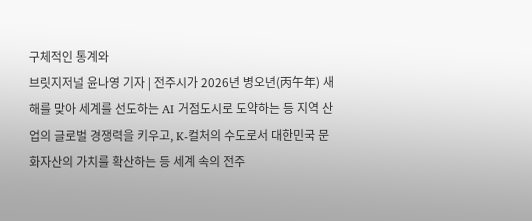구체적인 통계와
브릿지저널 윤나영 기자 | 전주시가 2026년 병오년(丙午年) 새해를 맞아 세계를 선도하는 AI 거점도시로 도약하는 등 지역 산업의 글로벌 경쟁력을 키우고, K-컬처의 수도로서 대한민국 문화자산의 가치를 확산하는 등 세계 속의 전주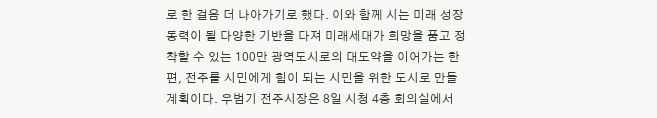로 한 걸음 더 나아가기로 했다. 이와 함께 시는 미래 성장 동력이 될 다양한 기반을 다져 미래세대가 희망을 품고 정착할 수 있는 100만 광역도시로의 대도약을 이어가는 한편, 전주를 시민에게 힘이 되는 시민을 위한 도시로 만들 계획이다. 우범기 전주시장은 8일 시청 4층 회의실에서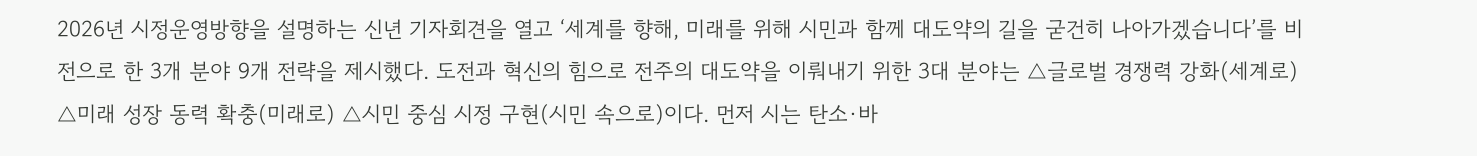2026년 시정운영방향을 설명하는 신년 기자회견을 열고 ‘세계를 향해, 미래를 위해 시민과 함께 대도약의 길을 굳건히 나아가겠습니다’를 비전으로 한 3개 분야 9개 전략을 제시했다. 도전과 혁신의 힘으로 전주의 대도약을 이뤄내기 위한 3대 분야는 △글로벌 경쟁력 강화(세계로) △미래 성장 동력 확충(미래로) △시민 중심 시정 구현(시민 속으로)이다. 먼저 시는 탄소·바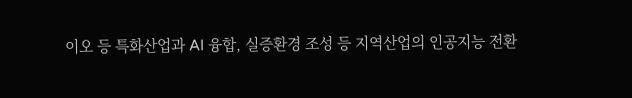이오 등 특화산업과 AI 융합, 실증환경 조성 등 지역산업의 인공지능 전환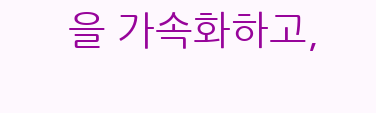을 가속화하고,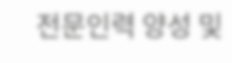전문인력 양성 및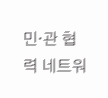민·관 협력 네트워